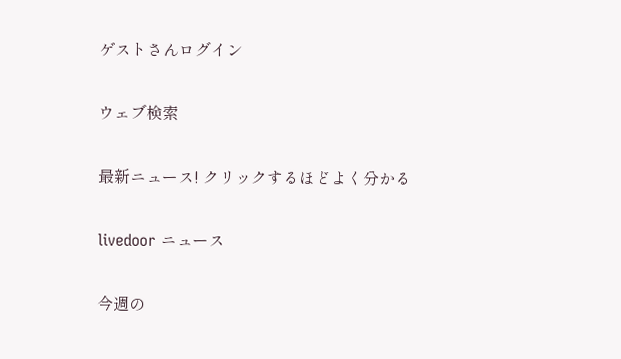ゲストさんログイン

ウェブ検索

最新ニュース! クリックするほどよく分かる

livedoor ニュース

今週の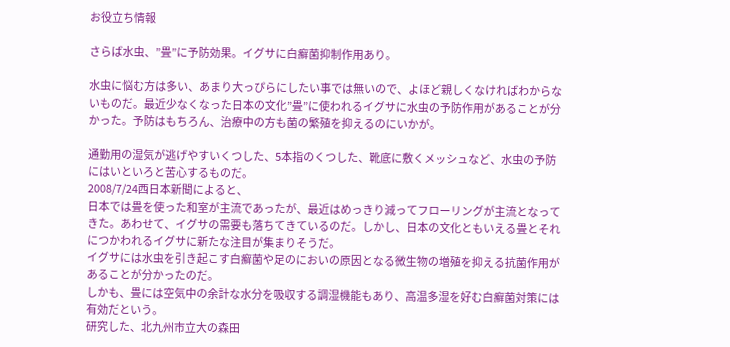お役立ち情報

さらば水虫、”畳”に予防効果。イグサに白癬菌抑制作用あり。

水虫に悩む方は多い、あまり大っぴらにしたい事では無いので、よほど親しくなければわからないものだ。最近少なくなった日本の文化”畳”に使われるイグサに水虫の予防作用があることが分かった。予防はもちろん、治療中の方も菌の繁殖を抑えるのにいかが。

通勤用の湿気が逃げやすいくつした、5本指のくつした、靴底に敷くメッシュなど、水虫の予防にはいといろと苦心するものだ。
2008/7/24西日本新聞によると、
日本では畳を使った和室が主流であったが、最近はめっきり減ってフローリングが主流となってきた。あわせて、イグサの需要も落ちてきているのだ。しかし、日本の文化ともいえる畳とそれにつかわれるイグサに新たな注目が集まりそうだ。
イグサには水虫を引き起こす白癬菌や足のにおいの原因となる微生物の増殖を抑える抗菌作用があることが分かったのだ。
しかも、畳には空気中の余計な水分を吸収する調湿機能もあり、高温多湿を好む白癬菌対策には有効だという。
研究した、北九州市立大の森田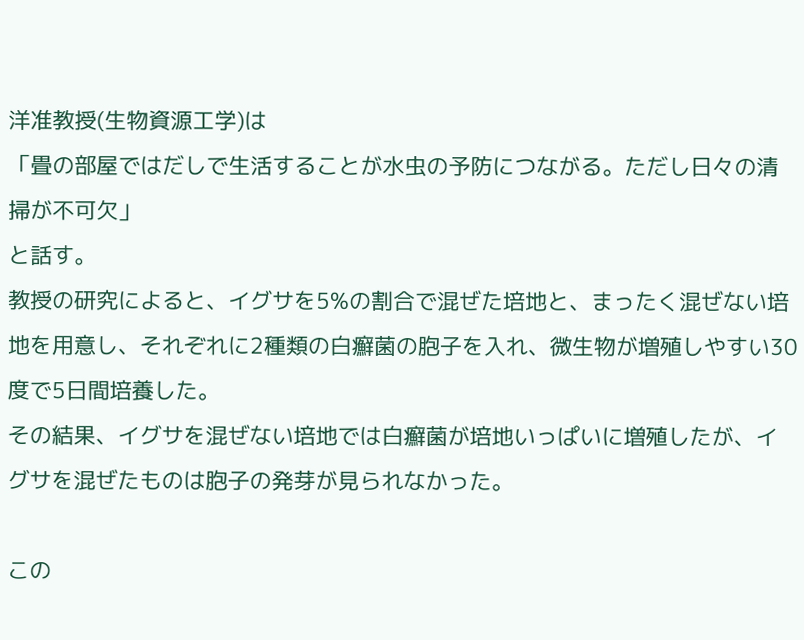洋准教授(生物資源工学)は
「畳の部屋ではだしで生活することが水虫の予防につながる。ただし日々の清掃が不可欠」
と話す。
教授の研究によると、イグサを5%の割合で混ぜた培地と、まったく混ぜない培地を用意し、それぞれに2種類の白癬菌の胞子を入れ、微生物が増殖しやすい30度で5日間培養した。
その結果、イグサを混ぜない培地では白癬菌が培地いっぱいに増殖したが、イグサを混ぜたものは胞子の発芽が見られなかった。

この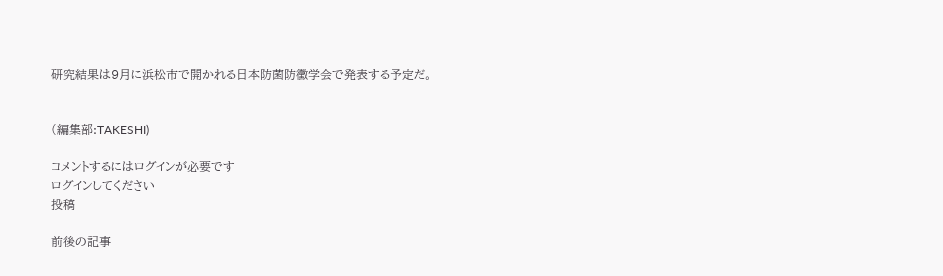研究結果は9月に浜松市で開かれる日本防菌防黴学会で発表する予定だ。


(編集部:TAKESHI)

コメントするにはログインが必要です
ログインしてください
投稿

前後の記事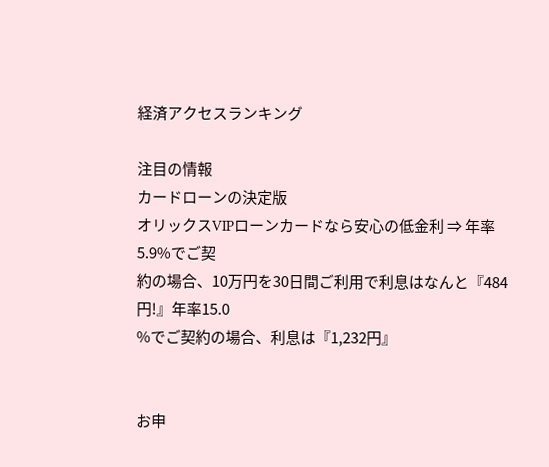経済アクセスランキング

注目の情報
カードローンの決定版
オリックスVIPローンカードなら安心の低金利 ⇒ 年率5.9%でご契
約の場合、10万円を30日間ご利用で利息はなんと『484円!』年率15.0
%でご契約の場合、利息は『1,232円』


お申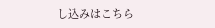し込みはこちら